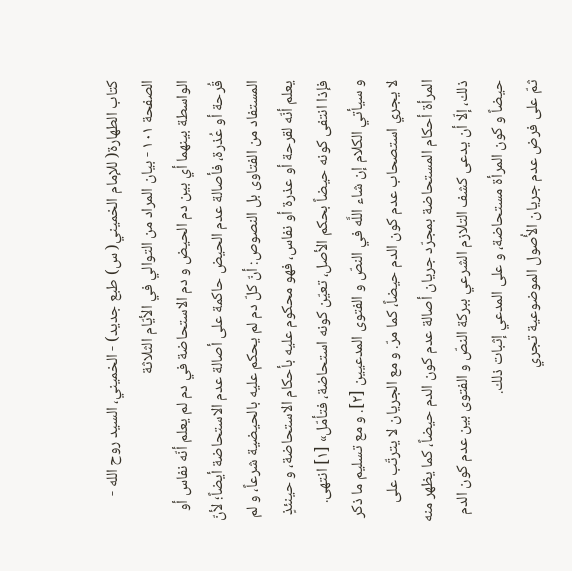كتاب الطهارة( للإمام الخميني( س) طبع جديد) - الخميني، السيد روح الله - الصفحة ١٠١ - بيان المراد من التوالي في الأيّام الثلاثة
الواسطة بينهما أي بين دم الحيض و دم الاستحاضة في دم لم يعلم أنّه نفاس أو قُرحة أو عُذرة، فأصالة عدم الحيض حاكمة على أصالة عدم الاستحاضة أيضاً؛ لأنّ المستفاد من الفتاوى بل النصوص: أنّ كلّ دم لم يحكم عليه بالحيضية شرعاً، و لم يعلم أنّه لقرحة أو عذرة أو نفاس، فهو محكوم عليه بأحكام الاستحاضة، و حينئذٍ فإذا انتفى كونه حيضاً بحكم الأصل، تعيّن كونه استحاضة، فتأمّل» [١] انتهى.
و سيأتي الكلام إن شاء اللَّه في النصّ و الفتوى المدعيين [٢]. و مع تسليم ما ذكر لا يجري استصحاب عدم كون الدم حيضاً، كما مرّ. و مع الجريان لا يترتّب على المرأة أحكام المستحاضة بمجرّد جريان أصالة عدم كون الدم حيضاً، كما يظهر منه ذلك، إلّا أن يدعى كشف التلازم الشرعي ببركة النصّ و الفتوى بين عدم كون الدم حيضاً و كون المرأة مستحاضة، و على المدعي إثبات ذلك.
ثمّ على فرض عدم جريان الأُصول الموضوعية تجري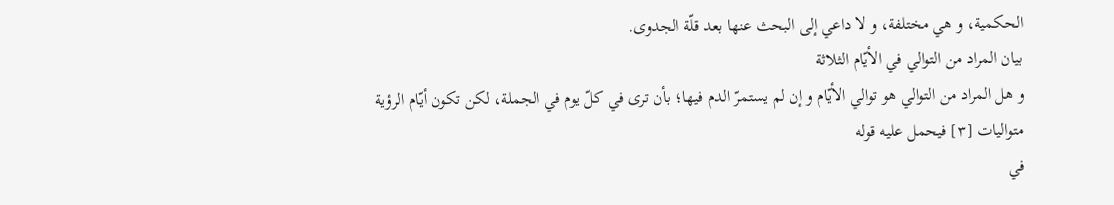الحكمية، و هي مختلفة، و لا داعي إلى البحث عنها بعد قلّة الجدوى.
بيان المراد من التوالي في الأيّام الثلاثة
و هل المراد من التوالي هو توالي الأيّام و إن لم يستمرّ الدم فيها؛ بأن ترى في كلّ يوم في الجملة، لكن تكون أيّام الرؤية متواليات [٣] فيحمل عليه قوله
في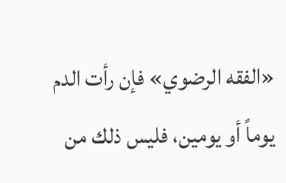«الفقه الرضوي» فإن رأت الدم يوماً أو يومين، فليس ذلك من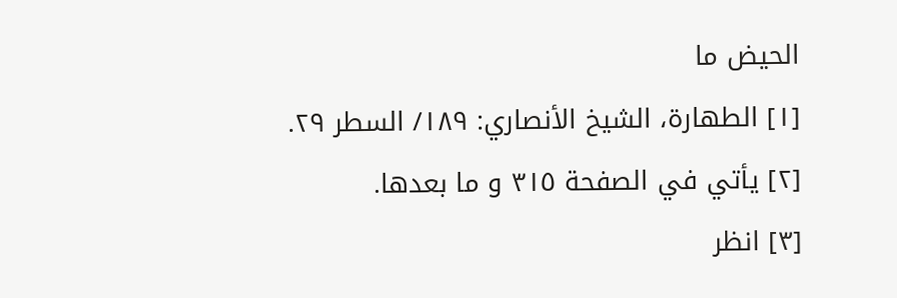الحيض ما
[١] الطهارة، الشيخ الأنصاري: ١٨٩/ السطر ٢٩.
[٢] يأتي في الصفحة ٣١٥ و ما بعدها.
[٣] انظر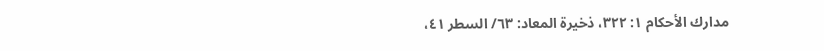مدارك الأحكام ١: ٣٢٢، ذخيرة المعاد: ٦٣/ السطر ٤١،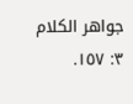جواهر الكلام ٣: ١٥٧.